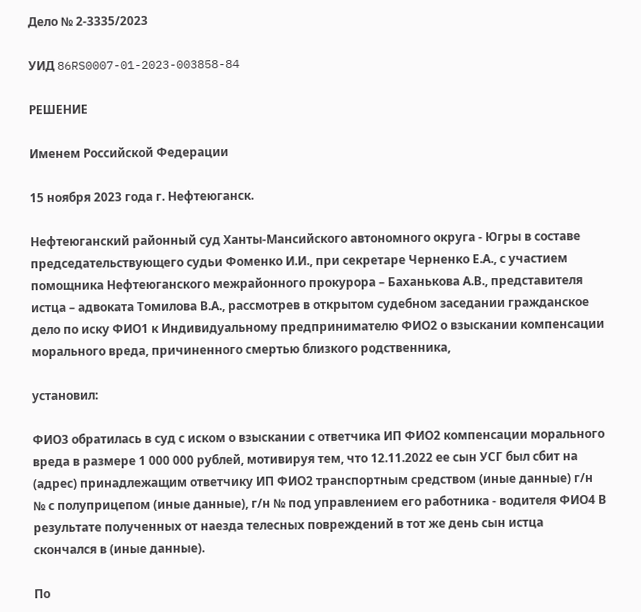Дело № 2-3335/2023

УИД 86RS0007-01-2023-003858-84

РЕШЕНИЕ

Именем Российской Федерации

15 ноября 2023 года г. Нефтеюганск.

Нефтеюганский районный суд Ханты-Мансийского автономного округа - Югры в составе председательствующего судьи Фоменко И.И., при секретаре Черненко Е.А., с участием помощника Нефтеюганского межрайонного прокурора – Баханькова А.В., представителя истца – адвоката Томилова В.А., рассмотрев в открытом судебном заседании гражданское дело по иску ФИО1 к Индивидуальному предпринимателю ФИО2 о взыскании компенсации морального вреда, причиненного смертью близкого родственника,

установил:

ФИО3 обратилась в суд с иском о взыскании с ответчика ИП ФИО2 компенсации морального вреда в размере 1 000 000 рублей, мотивируя тем, что 12.11.2022 ее сын УСГ был сбит на (адрес) принадлежащим ответчику ИП ФИО2 транспортным средством (иные данные) г/н № с полуприцепом (иные данные), г/н № под управлением его работника - водителя ФИО4 В результате полученных от наезда телесных повреждений в тот же день сын истца скончался в (иные данные).

По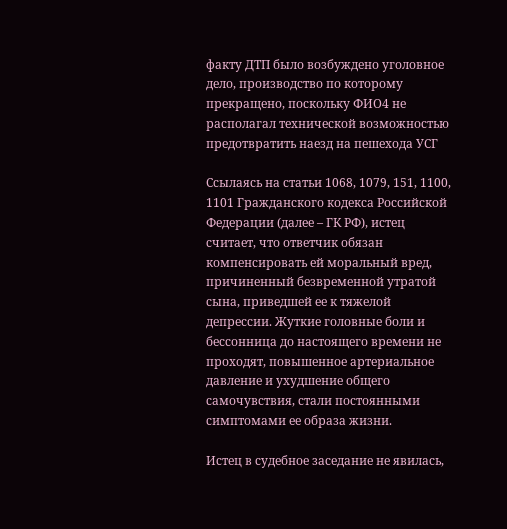факту ДТП было возбуждено уголовное дело, производство по которому прекращено, поскольку ФИО4 не располагал технической возможностью предотвратить наезд на пешехода УСГ

Ссылаясь на статьи 1068, 1079, 151, 1100, 1101 Гражданского кодекса Российской Федерации (далее – ГК РФ), истец считает, что ответчик обязан компенсировать ей моральный вред, причиненный безвременной утратой сына, приведшей ее к тяжелой депрессии. Жуткие головные боли и бессонница до настоящего времени не проходят, повышенное артериальное давление и ухудшение общего самочувствия, стали постоянными симптомами ее образа жизни.

Истец в судебное заседание не явилась,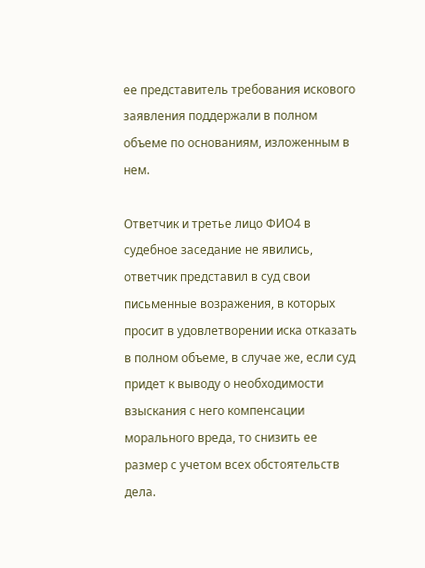ее представитель требования искового заявления поддержали в полном объеме по основаниям, изложенным в нем.

Ответчик и третье лицо ФИО4 в судебное заседание не явились, ответчик представил в суд свои письменные возражения, в которых просит в удовлетворении иска отказать в полном объеме, в случае же, если суд придет к выводу о необходимости взыскания с него компенсации морального вреда, то снизить ее размер с учетом всех обстоятельств дела.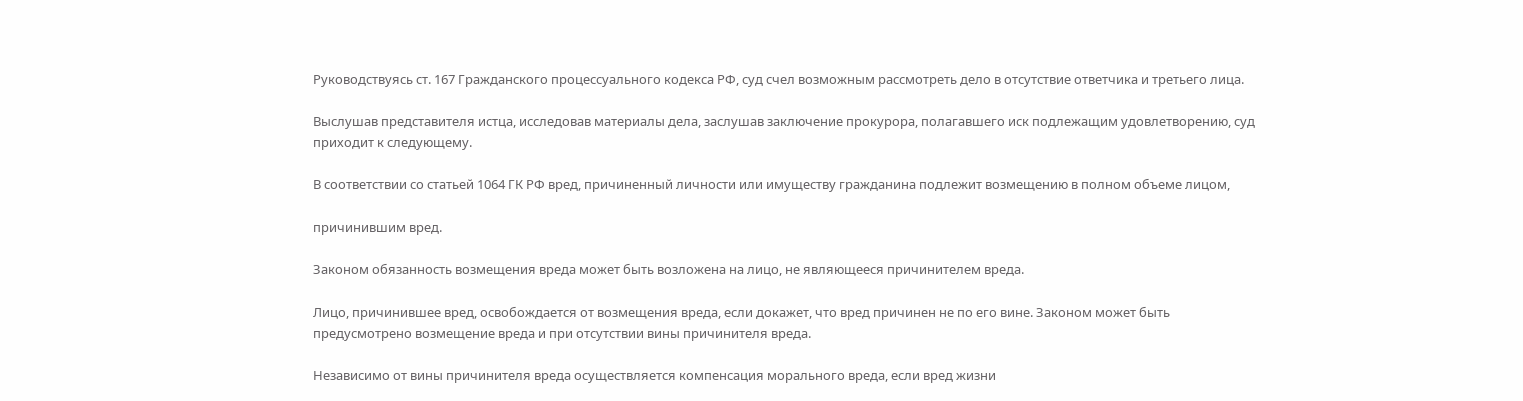Руководствуясь ст. 167 Гражданского процессуального кодекса РФ, суд счел возможным рассмотреть дело в отсутствие ответчика и третьего лица.

Выслушав представителя истца, исследовав материалы дела, заслушав заключение прокурора, полагавшего иск подлежащим удовлетворению, суд приходит к следующему.

В соответствии со статьей 1064 ГК РФ вред, причиненный личности или имуществу гражданина подлежит возмещению в полном объеме лицом,

причинившим вред.

Законом обязанность возмещения вреда может быть возложена на лицо, не являющееся причинителем вреда.

Лицо, причинившее вред, освобождается от возмещения вреда, если докажет, что вред причинен не по его вине. Законом может быть предусмотрено возмещение вреда и при отсутствии вины причинителя вреда.

Независимо от вины причинителя вреда осуществляется компенсация морального вреда, если вред жизни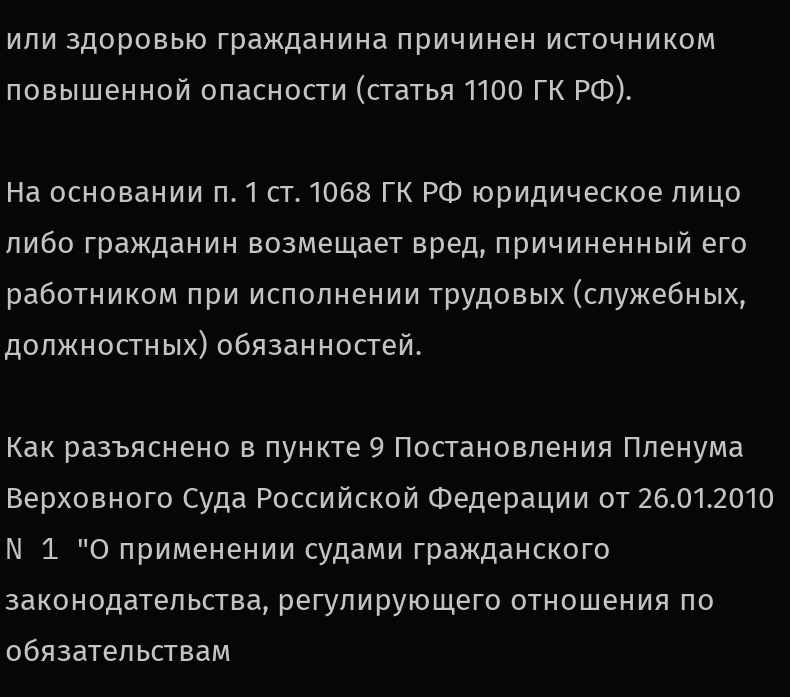или здоровью гражданина причинен источником повышенной опасности (статья 1100 ГК РФ).

На основании п. 1 ст. 1068 ГК РФ юридическое лицо либо гражданин возмещает вред, причиненный его работником при исполнении трудовых (служебных, должностных) обязанностей.

Как разъяснено в пункте 9 Постановления Пленума Верховного Суда Российской Федерации от 26.01.2010 N 1 "О применении судами гражданского законодательства, регулирующего отношения по обязательствам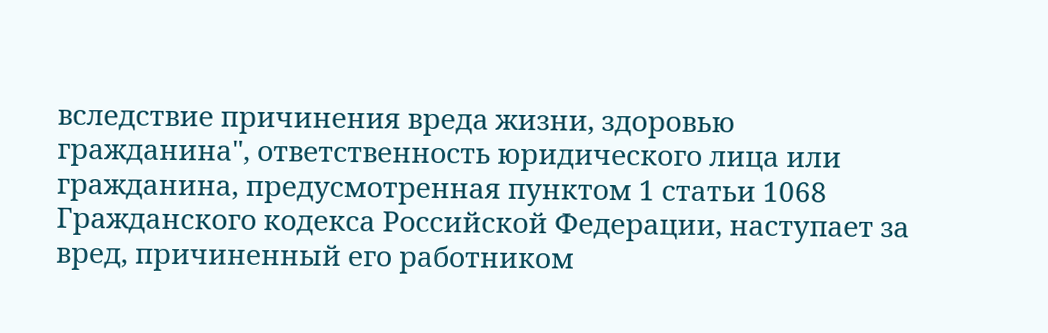вследствие причинения вреда жизни, здоровью гражданина", ответственность юридического лица или гражданина, предусмотренная пунктом 1 статьи 1068 Гражданского кодекса Российской Федерации, наступает за вред, причиненный его работником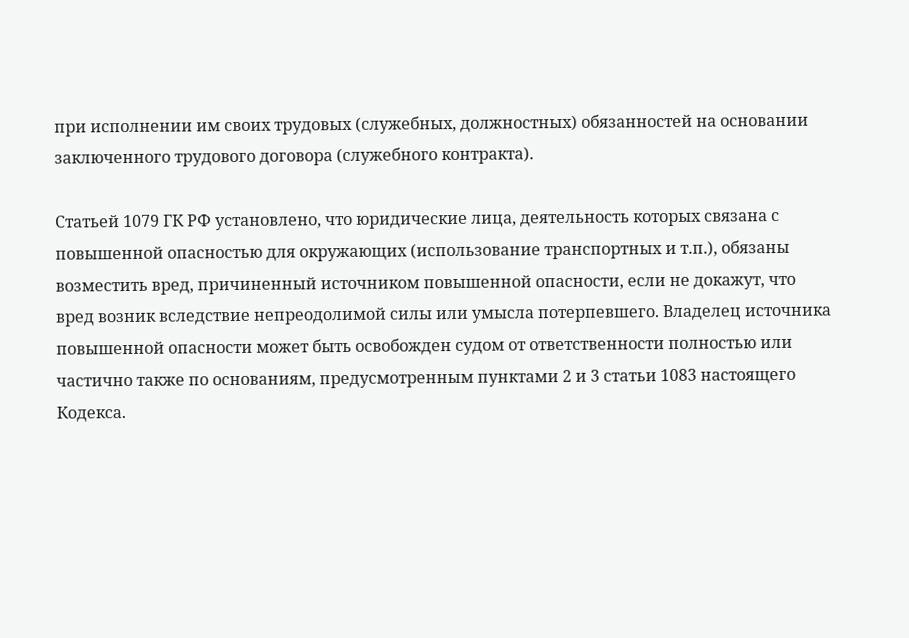при исполнении им своих трудовых (служебных, должностных) обязанностей на основании заключенного трудового договора (служебного контракта).

Статьей 1079 ГК РФ установлено, что юридические лица, деятельность которых связана с повышенной опасностью для окружающих (использование транспортных и т.п.), обязаны возместить вред, причиненный источником повышенной опасности, если не докажут, что вред возник вследствие непреодолимой силы или умысла потерпевшего. Владелец источника повышенной опасности может быть освобожден судом от ответственности полностью или частично также по основаниям, предусмотренным пунктами 2 и 3 статьи 1083 настоящего Кодекса.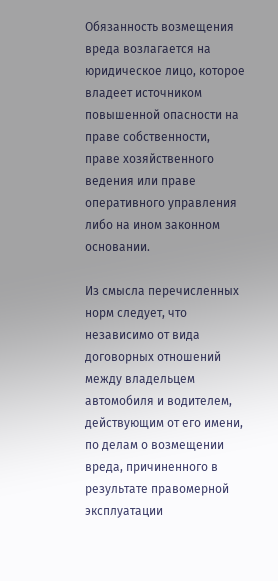Обязанность возмещения вреда возлагается на юридическое лицо, которое владеет источником повышенной опасности на праве собственности, праве хозяйственного ведения или праве оперативного управления либо на ином законном основании.

Из смысла перечисленных норм следует, что независимо от вида договорных отношений между владельцем автомобиля и водителем, действующим от его имени, по делам о возмещении вреда, причиненного в результате правомерной эксплуатации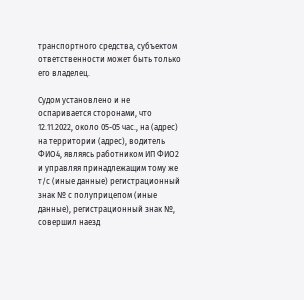транспортного средства, субъектом ответственности может быть только его владелец.

Судом установлено и не оспаривается сторонами, что 12.11.2022, около 05-05 час., на (адрес) на территории (адрес), водитель ФИО4, являясь работником ИП ФИО2 и управляя принадлежащим тому же т/с (иные данные) регистрационный знак № с полуприцепом (иные данные), регистрационный знак №, совершил наезд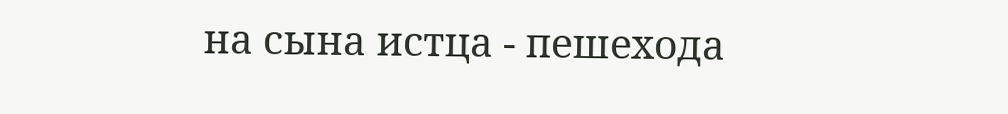на сына истца - пешехода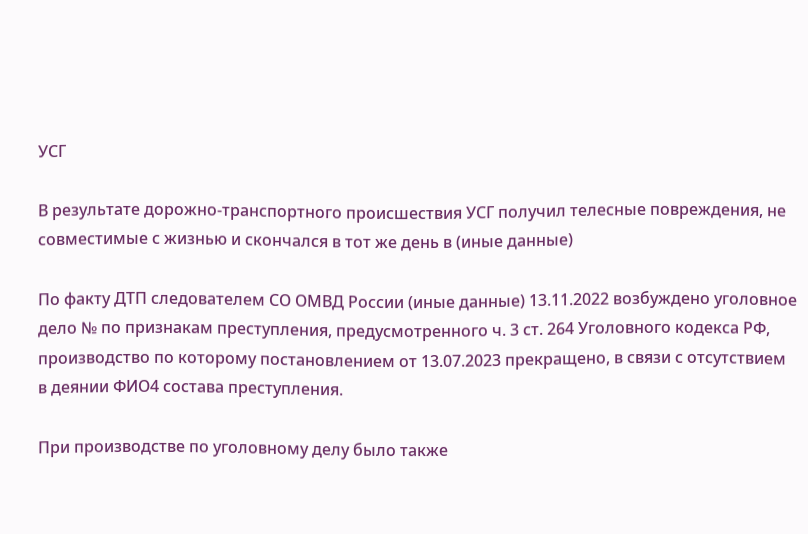УСГ

В результате дорожно-транспортного происшествия УСГ получил телесные повреждения, не совместимые с жизнью и скончался в тот же день в (иные данные)

По факту ДТП следователем СО ОМВД России (иные данные) 13.11.2022 возбуждено уголовное дело № по признакам преступления, предусмотренного ч. 3 ст. 264 Уголовного кодекса РФ, производство по которому постановлением от 13.07.2023 прекращено, в связи с отсутствием в деянии ФИО4 состава преступления.

При производстве по уголовному делу было также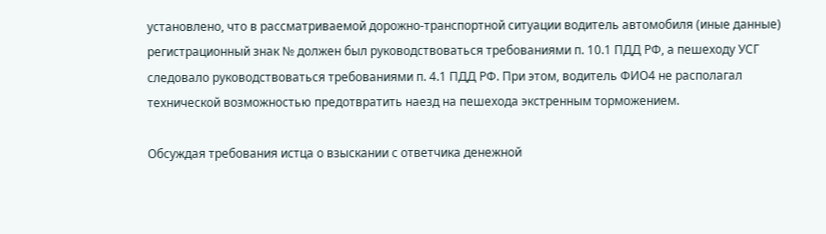установлено, что в рассматриваемой дорожно-транспортной ситуации водитель автомобиля (иные данные) регистрационный знак № должен был руководствоваться требованиями п. 10.1 ПДД РФ, а пешеходу УСГ следовало руководствоваться требованиями п. 4.1 ПДД РФ. При этом, водитель ФИО4 не располагал технической возможностью предотвратить наезд на пешехода экстренным торможением.

Обсуждая требования истца о взыскании с ответчика денежной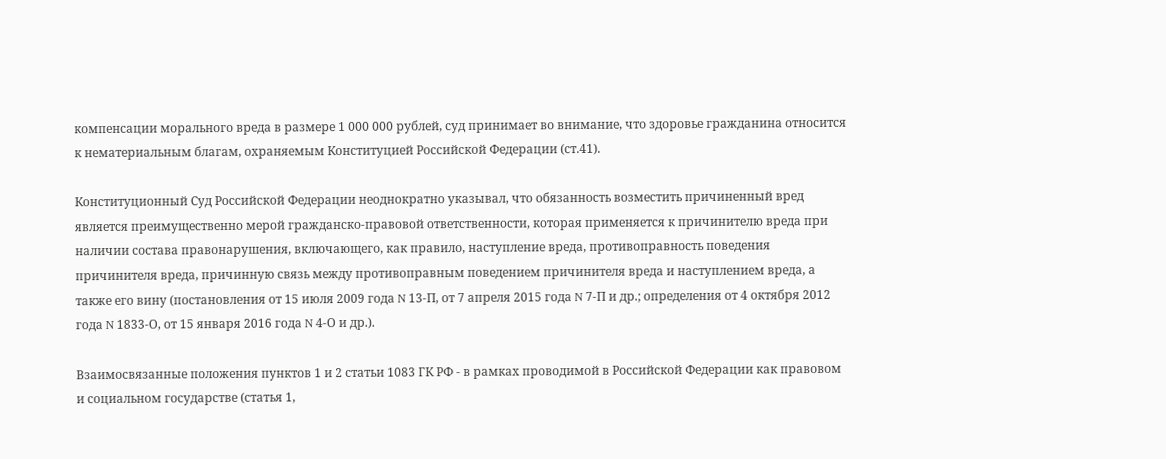компенсации морального вреда в размере 1 000 000 рублей, суд принимает во внимание, что здоровье гражданина относится к нематериальным благам, охраняемым Конституцией Российской Федерации (ст.41).

Конституционный Суд Российской Федерации неоднократно указывал, что обязанность возместить причиненный вред является преимущественно мерой гражданско-правовой ответственности, которая применяется к причинителю вреда при наличии состава правонарушения, включающего, как правило, наступление вреда, противоправность поведения причинителя вреда, причинную связь между противоправным поведением причинителя вреда и наступлением вреда, а также его вину (постановления от 15 июля 2009 года N 13-П, от 7 апреля 2015 года N 7-П и др.; определения от 4 октября 2012 года N 1833-О, от 15 января 2016 года N 4-О и др.).

Взаимосвязанные положения пунктов 1 и 2 статьи 1083 ГК РФ - в рамках проводимой в Российской Федерации как правовом и социальном государстве (статья 1,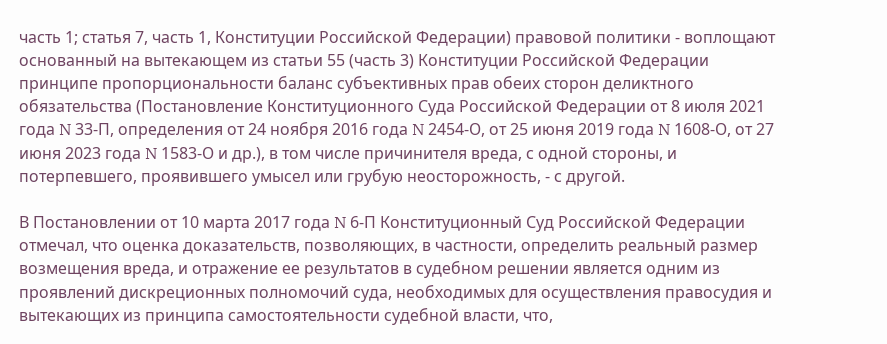часть 1; статья 7, часть 1, Конституции Российской Федерации) правовой политики - воплощают основанный на вытекающем из статьи 55 (часть 3) Конституции Российской Федерации принципе пропорциональности баланс субъективных прав обеих сторон деликтного обязательства (Постановление Конституционного Суда Российской Федерации от 8 июля 2021 года N 33-П, определения от 24 ноября 2016 года N 2454-О, от 25 июня 2019 года N 1608-О, от 27 июня 2023 года N 1583-О и др.), в том числе причинителя вреда, с одной стороны, и потерпевшего, проявившего умысел или грубую неосторожность, - с другой.

В Постановлении от 10 марта 2017 года N 6-П Конституционный Суд Российской Федерации отмечал, что оценка доказательств, позволяющих, в частности, определить реальный размер возмещения вреда, и отражение ее результатов в судебном решении является одним из проявлений дискреционных полномочий суда, необходимых для осуществления правосудия и вытекающих из принципа самостоятельности судебной власти, что,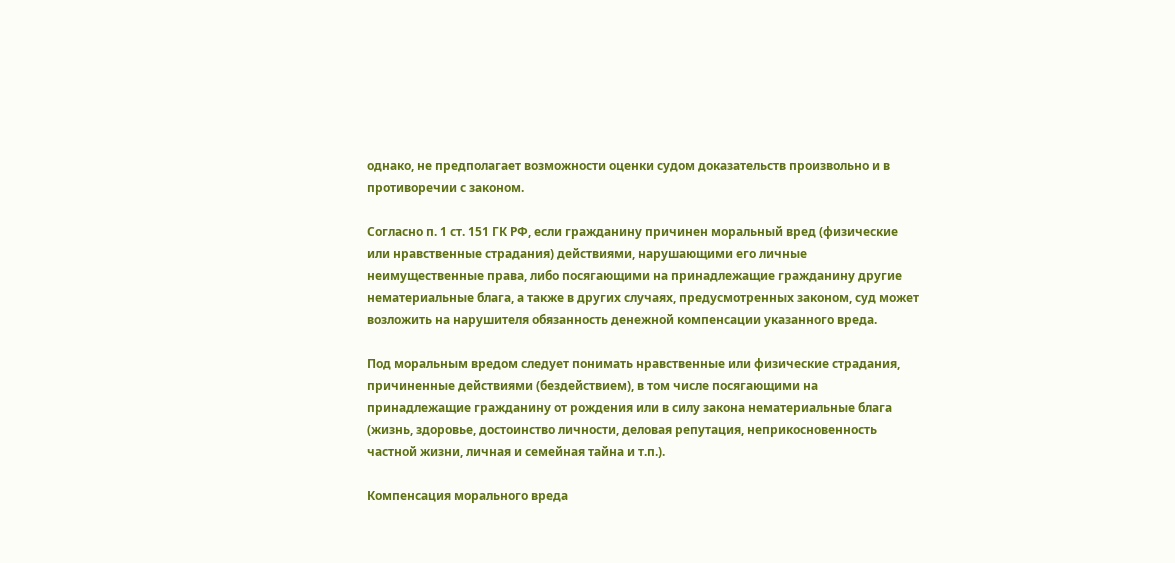однако, не предполагает возможности оценки судом доказательств произвольно и в противоречии с законом.

Согласно п. 1 ст. 151 ГК РФ, если гражданину причинен моральный вред (физические или нравственные страдания) действиями, нарушающими его личные неимущественные права, либо посягающими на принадлежащие гражданину другие нематериальные блага, а также в других случаях, предусмотренных законом, суд может возложить на нарушителя обязанность денежной компенсации указанного вреда.

Под моральным вредом следует понимать нравственные или физические страдания, причиненные действиями (бездействием), в том числе посягающими на принадлежащие гражданину от рождения или в силу закона нематериальные блага (жизнь, здоровье, достоинство личности, деловая репутация, неприкосновенность частной жизни, личная и семейная тайна и т.п.).

Компенсация морального вреда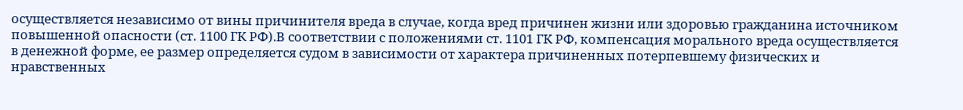осуществляется независимо от вины причинителя вреда в случае, когда вред причинен жизни или здоровью гражданина источником повышенной опасности (ст. 1100 ГК РФ).В соответствии с положениями ст. 1101 ГК РФ, компенсация морального вреда осуществляется в денежной форме, ее размер определяется судом в зависимости от характера причиненных потерпевшему физических и нравственных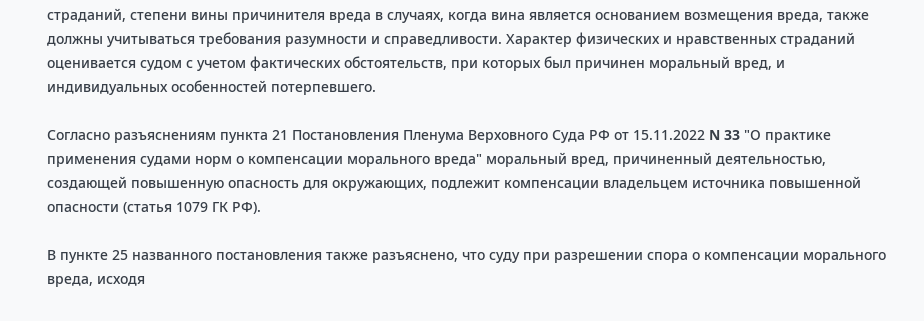страданий, степени вины причинителя вреда в случаях, когда вина является основанием возмещения вреда, также должны учитываться требования разумности и справедливости. Характер физических и нравственных страданий оценивается судом с учетом фактических обстоятельств, при которых был причинен моральный вред, и индивидуальных особенностей потерпевшего.

Согласно разъяснениям пункта 21 Постановления Пленума Верховного Суда РФ от 15.11.2022 N 33 "О практике применения судами норм о компенсации морального вреда" моральный вред, причиненный деятельностью, создающей повышенную опасность для окружающих, подлежит компенсации владельцем источника повышенной опасности (статья 1079 ГК РФ).

В пункте 25 названного постановления также разъяснено, что суду при разрешении спора о компенсации морального вреда, исходя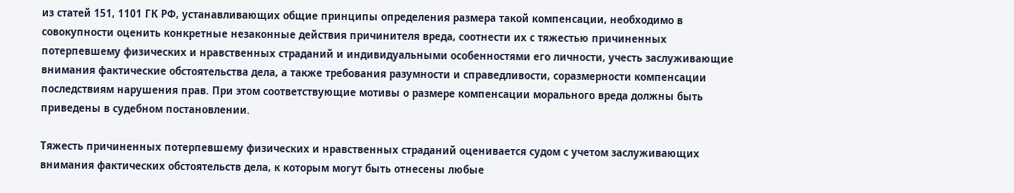из статей 151, 1101 ГК РФ, устанавливающих общие принципы определения размера такой компенсации, необходимо в совокупности оценить конкретные незаконные действия причинителя вреда, соотнести их с тяжестью причиненных потерпевшему физических и нравственных страданий и индивидуальными особенностями его личности, учесть заслуживающие внимания фактические обстоятельства дела, а также требования разумности и справедливости, соразмерности компенсации последствиям нарушения прав. При этом соответствующие мотивы о размере компенсации морального вреда должны быть приведены в судебном постановлении.

Тяжесть причиненных потерпевшему физических и нравственных страданий оценивается судом с учетом заслуживающих внимания фактических обстоятельств дела, к которым могут быть отнесены любые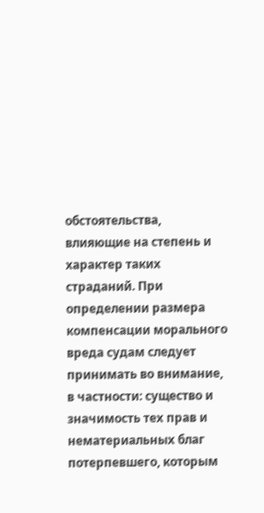обстоятельства, влияющие на степень и характер таких страданий. При определении размера компенсации морального вреда судам следует принимать во внимание, в частности: существо и значимость тех прав и нематериальных благ потерпевшего, которым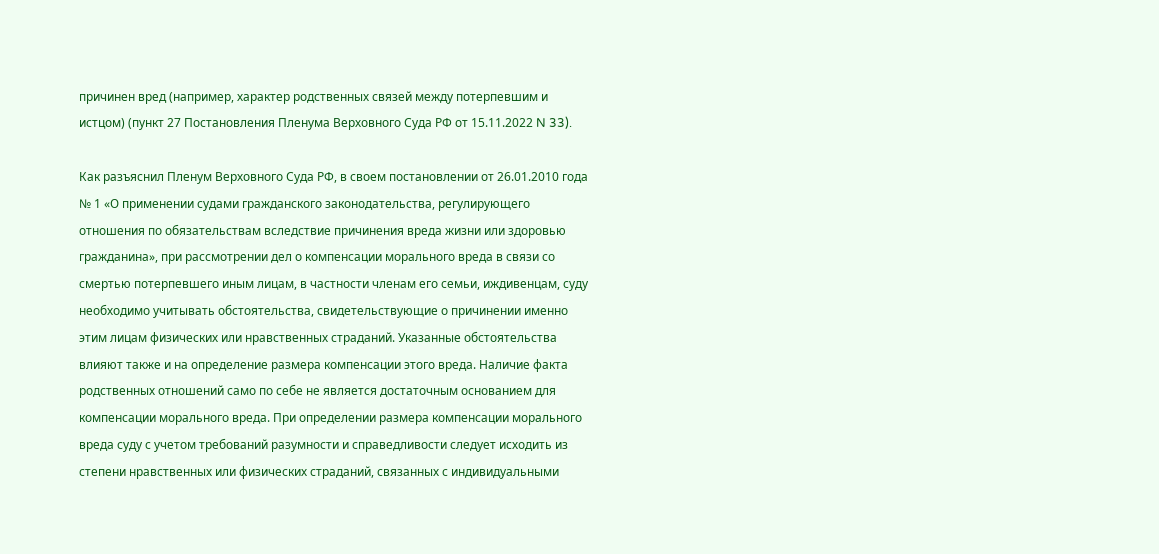причинен вред (например, характер родственных связей между потерпевшим и истцом) (пункт 27 Постановления Пленума Верховного Суда РФ от 15.11.2022 N 33).

Как разъяснил Пленум Верховного Суда РФ, в своем постановлении от 26.01.2010 года № 1 «О применении судами гражданского законодательства, регулирующего отношения по обязательствам вследствие причинения вреда жизни или здоровью гражданина», при рассмотрении дел о компенсации морального вреда в связи со смертью потерпевшего иным лицам, в частности членам его семьи, иждивенцам, суду необходимо учитывать обстоятельства, свидетельствующие о причинении именно этим лицам физических или нравственных страданий. Указанные обстоятельства влияют также и на определение размера компенсации этого вреда. Наличие факта родственных отношений само по себе не является достаточным основанием для компенсации морального вреда. При определении размера компенсации морального вреда суду с учетом требований разумности и справедливости следует исходить из степени нравственных или физических страданий, связанных с индивидуальными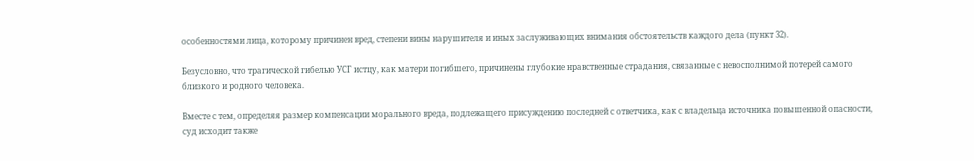особенностями лица, которому причинен вред, степени вины нарушителя и иных заслуживающих внимания обстоятельств каждого дела (пункт 32).

Безусловно, что трагической гибелью УСГ истцу, как матери погибшего, причинены глубокие нравственные страдания, связанные с невосполнимой потерей самого близкого и родного человека.

Вместе с тем, определяя размер компенсации морального вреда, подлежащего присуждению последней с ответчика, как с владельца источника повышенной опасности, суд исходит также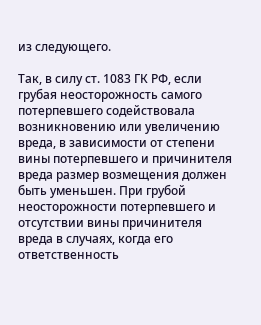из следующего.

Так, в силу ст. 1083 ГК РФ, если грубая неосторожность самого потерпевшего содействовала возникновению или увеличению вреда, в зависимости от степени вины потерпевшего и причинителя вреда размер возмещения должен быть уменьшен. При грубой неосторожности потерпевшего и отсутствии вины причинителя вреда в случаях, когда его ответственность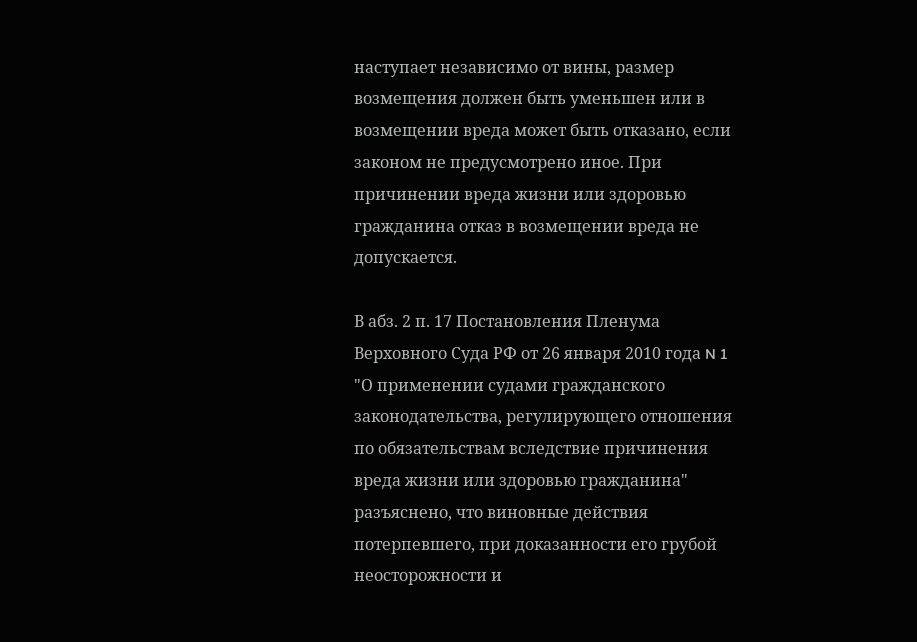наступает независимо от вины, размер возмещения должен быть уменьшен или в возмещении вреда может быть отказано, если законом не предусмотрено иное. При причинении вреда жизни или здоровью гражданина отказ в возмещении вреда не допускается.

В абз. 2 п. 17 Постановления Пленума Верховного Суда РФ от 26 января 2010 года N 1 "О применении судами гражданского законодательства, регулирующего отношения по обязательствам вследствие причинения вреда жизни или здоровью гражданина" разъяснено, что виновные действия потерпевшего, при доказанности его грубой неосторожности и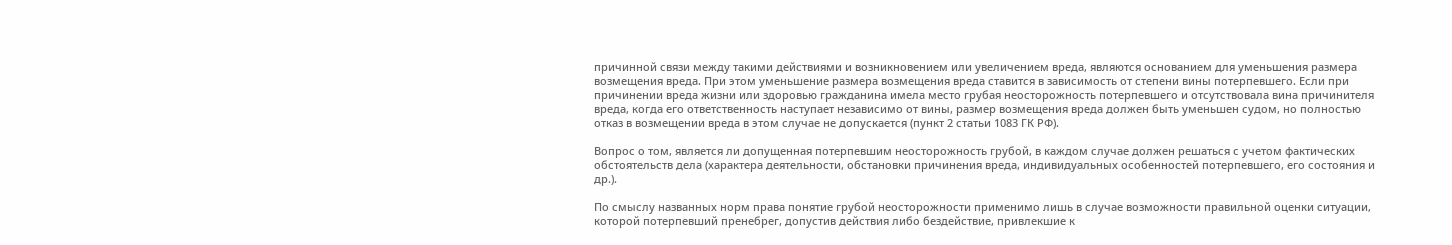причинной связи между такими действиями и возникновением или увеличением вреда, являются основанием для уменьшения размера возмещения вреда. При этом уменьшение размера возмещения вреда ставится в зависимость от степени вины потерпевшего. Если при причинении вреда жизни или здоровью гражданина имела место грубая неосторожность потерпевшего и отсутствовала вина причинителя вреда, когда его ответственность наступает независимо от вины, размер возмещения вреда должен быть уменьшен судом, но полностью отказ в возмещении вреда в этом случае не допускается (пункт 2 статьи 1083 ГК РФ).

Вопрос о том, является ли допущенная потерпевшим неосторожность грубой, в каждом случае должен решаться с учетом фактических обстоятельств дела (характера деятельности, обстановки причинения вреда, индивидуальных особенностей потерпевшего, его состояния и др.).

По смыслу названных норм права понятие грубой неосторожности применимо лишь в случае возможности правильной оценки ситуации, которой потерпевший пренебрег, допустив действия либо бездействие, привлекшие к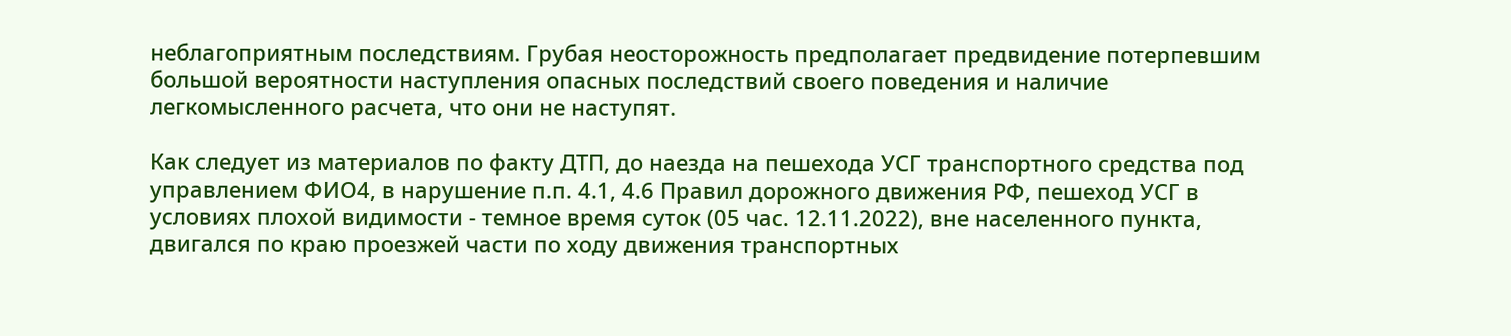неблагоприятным последствиям. Грубая неосторожность предполагает предвидение потерпевшим большой вероятности наступления опасных последствий своего поведения и наличие легкомысленного расчета, что они не наступят.

Как следует из материалов по факту ДТП, до наезда на пешехода УСГ транспортного средства под управлением ФИО4, в нарушение п.п. 4.1, 4.6 Правил дорожного движения РФ, пешеход УСГ в условиях плохой видимости - темное время суток (05 час. 12.11.2022), вне населенного пункта, двигался по краю проезжей части по ходу движения транспортных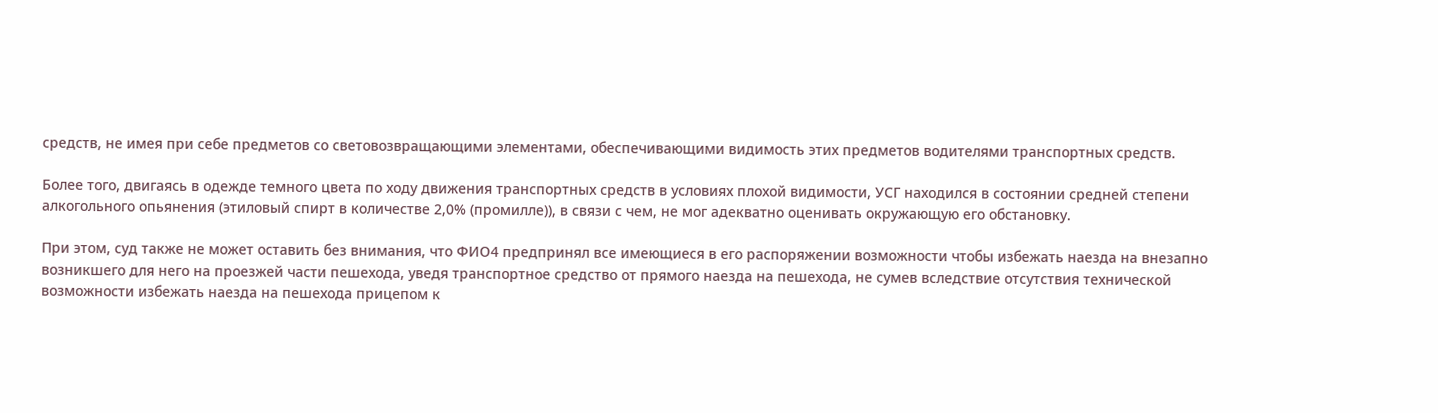средств, не имея при себе предметов со световозвращающими элементами, обеспечивающими видимость этих предметов водителями транспортных средств.

Более того, двигаясь в одежде темного цвета по ходу движения транспортных средств в условиях плохой видимости, УСГ находился в состоянии средней степени алкогольного опьянения (этиловый спирт в количестве 2,0% (промилле)), в связи с чем, не мог адекватно оценивать окружающую его обстановку.

При этом, суд также не может оставить без внимания, что ФИО4 предпринял все имеющиеся в его распоряжении возможности чтобы избежать наезда на внезапно возникшего для него на проезжей части пешехода, уведя транспортное средство от прямого наезда на пешехода, не сумев вследствие отсутствия технической возможности избежать наезда на пешехода прицепом к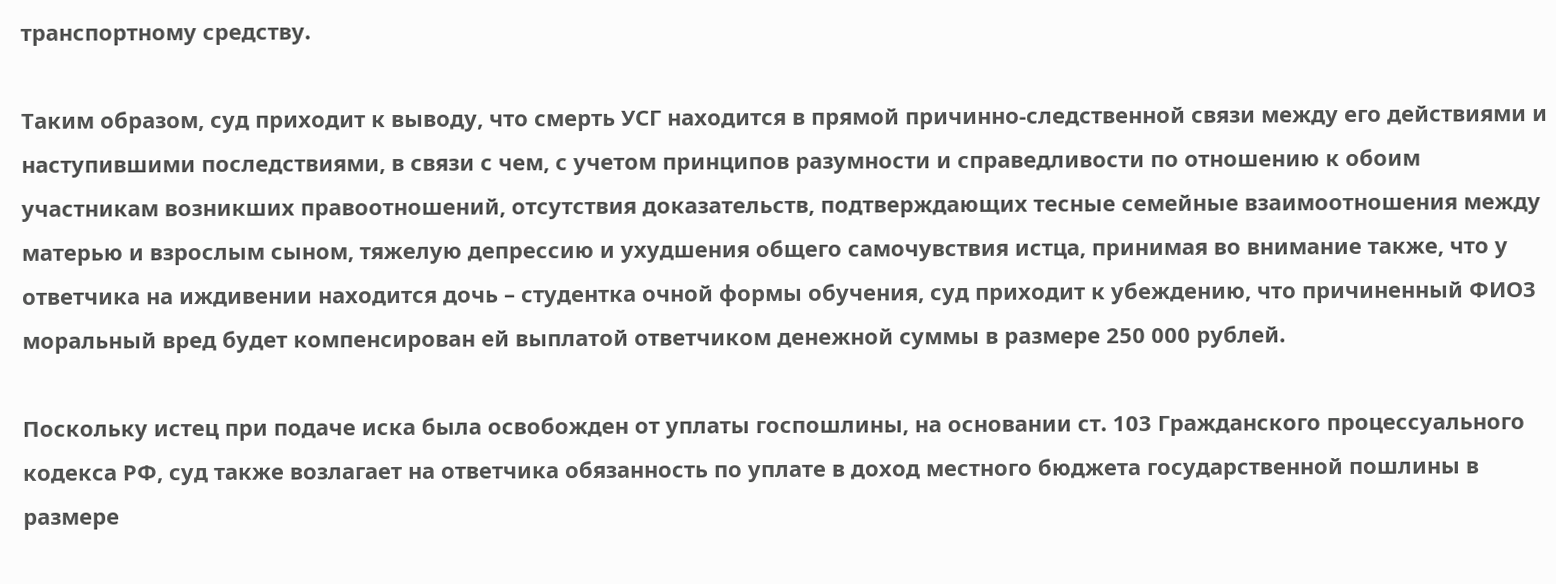транспортному средству.

Таким образом, суд приходит к выводу, что смерть УСГ находится в прямой причинно-следственной связи между его действиями и наступившими последствиями, в связи с чем, с учетом принципов разумности и справедливости по отношению к обоим участникам возникших правоотношений, отсутствия доказательств, подтверждающих тесные семейные взаимоотношения между матерью и взрослым сыном, тяжелую депрессию и ухудшения общего самочувствия истца, принимая во внимание также, что у ответчика на иждивении находится дочь – студентка очной формы обучения, суд приходит к убеждению, что причиненный ФИО3 моральный вред будет компенсирован ей выплатой ответчиком денежной суммы в размере 250 000 рублей.

Поскольку истец при подаче иска была освобожден от уплаты госпошлины, на основании ст. 103 Гражданского процессуального кодекса РФ, суд также возлагает на ответчика обязанность по уплате в доход местного бюджета государственной пошлины в размере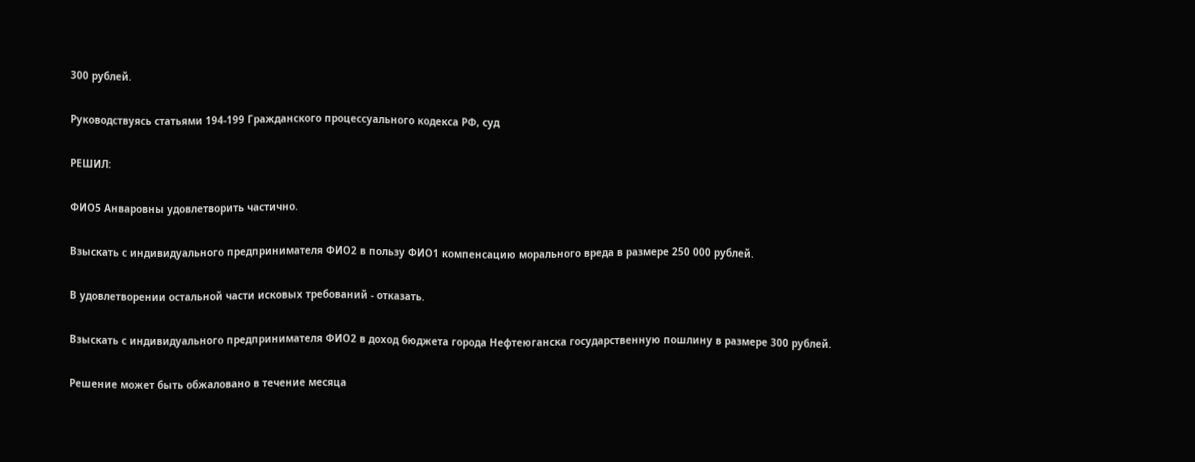300 рублей.

Руководствуясь статьями 194-199 Гражданского процессуального кодекса РФ, суд

РЕШИЛ:

ФИО5 Анваровны удовлетворить частично.

Взыскать с индивидуального предпринимателя ФИО2 в пользу ФИО1 компенсацию морального вреда в размере 250 000 рублей.

В удовлетворении остальной части исковых требований - отказать.

Взыскать с индивидуального предпринимателя ФИО2 в доход бюджета города Нефтеюганска государственную пошлину в размере 300 рублей.

Решение может быть обжаловано в течение месяца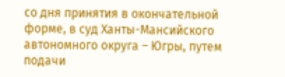со дня принятия в окончательной форме, в суд Ханты-Мансийского автономного округа – Югры, путем подачи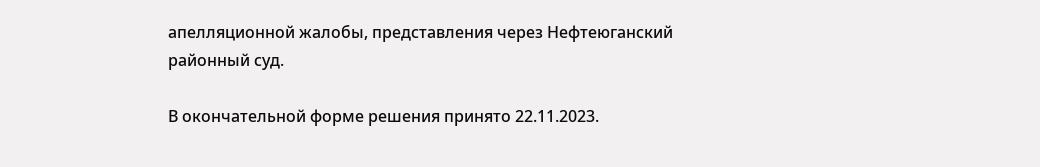апелляционной жалобы, представления через Нефтеюганский районный суд.

В окончательной форме решения принято 22.11.2023.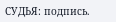СУДЬЯ: подпись.